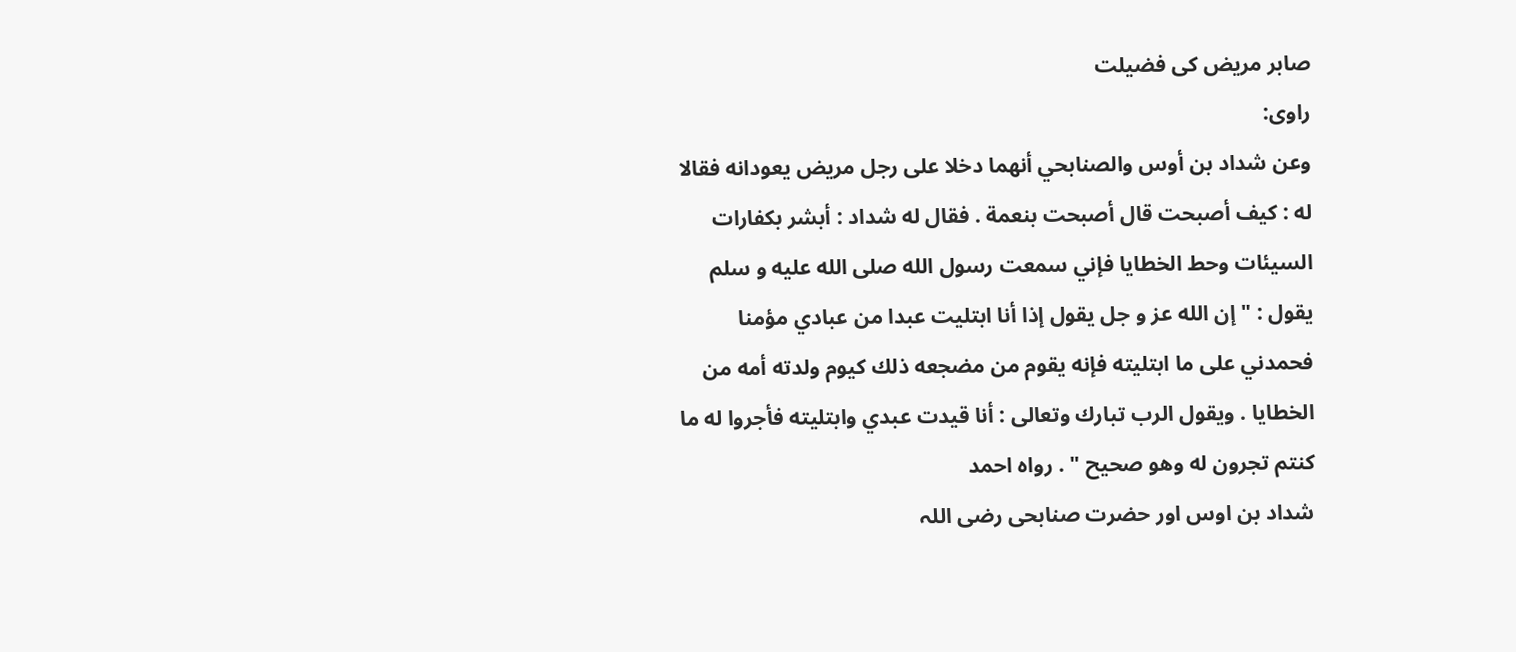صابر مریض کی فضیلت
راوی:
وعن شداد بن أوس والصنابحي أنهما دخلا على رجل مريض يعودانه فقالا له : كيف أصبحت قال أصبحت بنعمة . فقال له شداد : أبشر بكفارات السيئات وحط الخطايا فإني سمعت رسول الله صلى الله عليه و سلم يقول : " إن الله عز و جل يقول إذا أنا ابتليت عبدا من عبادي مؤمنا فحمدني على ما ابتليته فإنه يقوم من مضجعه ذلك كيوم ولدته أمه من الخطايا . ويقول الرب تبارك وتعالى : أنا قيدت عبدي وابتليته فأجروا له ما كنتم تجرون له وهو صحيح " . رواه احمد
شداد بن اوس اور حضرت صنابحی رضی اللہ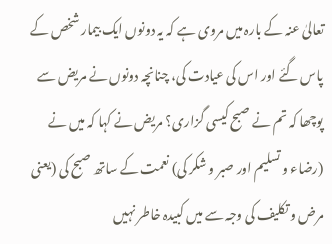تعالیٰ عنہ کے بارہ میں مروی ہے کہ یہ دونوں ایک بیمار شخص کے پاس گئے اور اس کی عیادت کی، چنانچہ دونوں نے مریض سے پوچھا کہ تم نے صبح کیسی گزاری؟ مریض نے کہا کہ میں نے (رضاء و تسلیم اور صبر و شکر کی) نعمت کے ساتھ صبح کی (یعنی مرض و تکلیف کی وجہ سے میں کبیدہ خاطر نہیں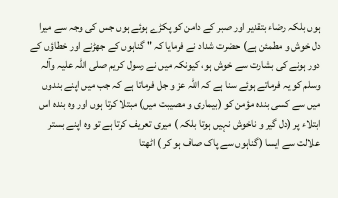ہوں بلکہ رضاء بتقدیر اور صبر کے دامن کو پکڑے ہوئے ہوں جس کی وجہ سے میرا دل خوش و مطمئن ہے) حضرت شداد نے فرمایا کہ " گناہوں کے جھڑنے اور خطاؤں کے دور ہونے کی بشارت سے خوش ہو، کیونکہ میں نے رسول کریم صلی اللہ علیہ وآلہ وسلم کو یہ فرماتے ہوئے سنا ہے کہ اللہ عز و جل فرماتا ہے کہ جب میں اپنے بندوں میں سے کسی بندہ مؤمن کو (بیماری و مصیبت میں) مبتلا کرتا ہوں اور وہ بندہ اس ابتلاء پر (دل گیر و ناخوش نہیں ہوتا بلکہ ) میری تعریف کرتا ہے تو وہ اپنے بستر علالت سے ایسا (گناہوں سے پاک صاف ہو کر ) اٹھتا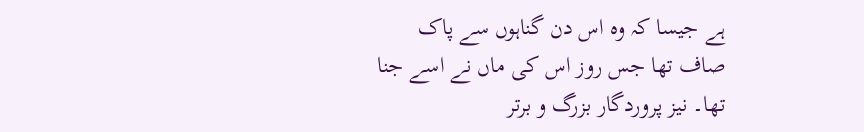ہے جیسا کہ وہ اس دن گناہوں سے پاک صاف تھا جس روز اس کی ماں نے اسے جنا تھا۔ نیز پروردگار بزرگ و برتر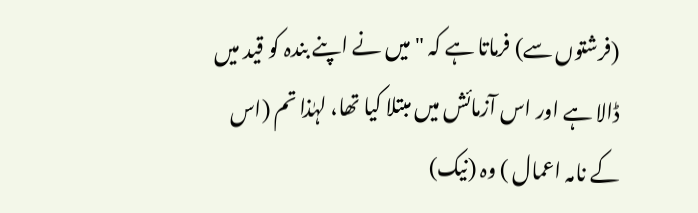(فرشتوں سے) فرماتا ہے کہ " میں نے اپنے بندہ کو قید میں ڈالا ہے اور اس آزمائش میں مبتلا کیا تھا، لہٰذا تم (اس کے نامہ اعمال ) وہ (نیک)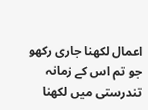اعمال لکھنا جاری رکھو جو تم اس کے زمانہ تندرستی میں لکھنا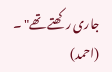جاری رکھتے تھے" ۔ (احمد)